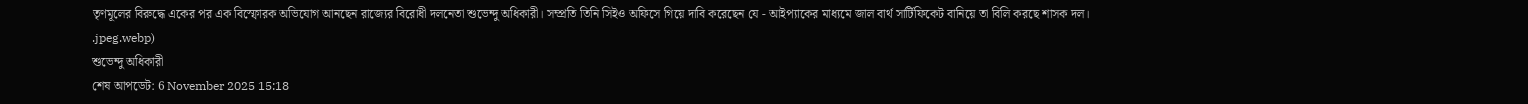তৃণমূলের বিরুদ্ধে একের পর এক বিস্ফোরক অভিযোগ আনছেন রাজ্যের বিরোধী দলনেতা শুভেন্দু অধিকারী। সম্প্রতি তিনি সিইও অফিসে গিয়ে দাবি করেছেন যে - আইপ্যাকের মাধ্যমে জাল বার্থ সার্টিফিকেট বানিয়ে তা বিলি করছে শাসক দল।
.jpeg.webp)
শুভেন্দু অধিকারী
শেষ আপডেট: 6 November 2025 15:18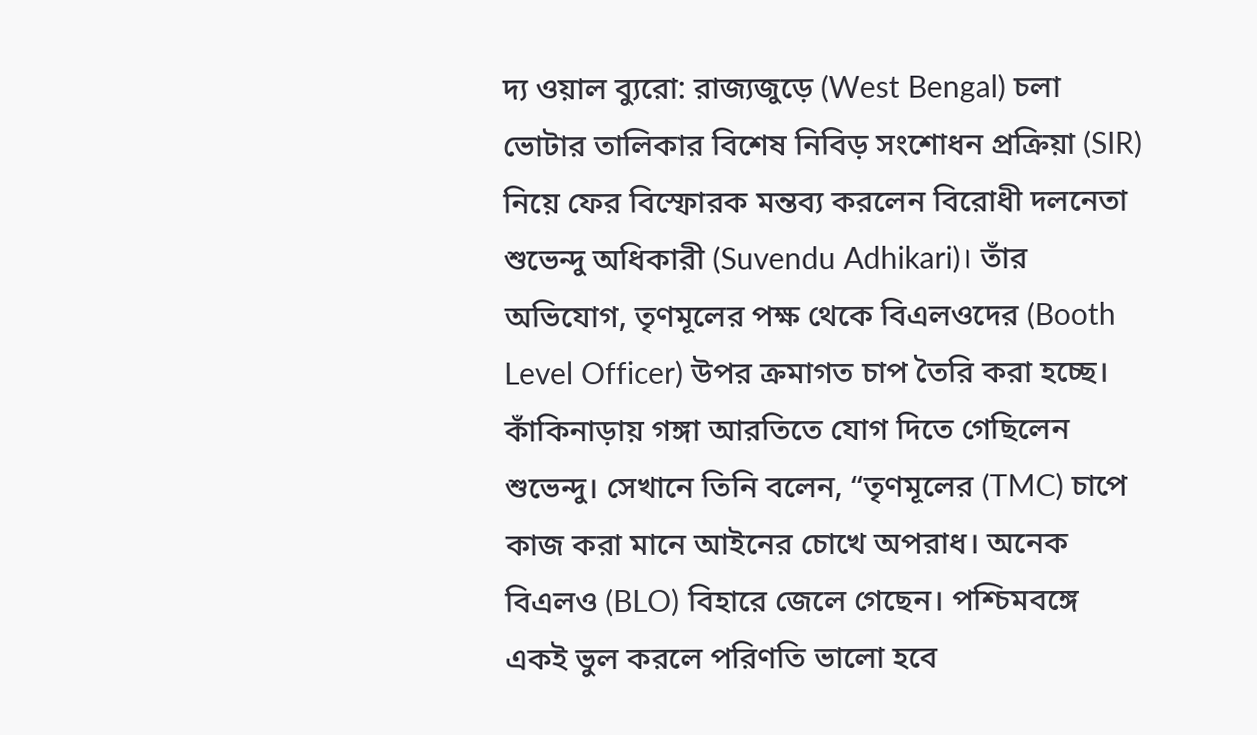দ্য ওয়াল ব্যুরো: রাজ্যজুড়ে (West Bengal) চলা ভোটার তালিকার বিশেষ নিবিড় সংশোধন প্রক্রিয়া (SIR) নিয়ে ফের বিস্ফোরক মন্তব্য করলেন বিরোধী দলনেতা শুভেন্দু অধিকারী (Suvendu Adhikari)। তাঁর অভিযোগ, তৃণমূলের পক্ষ থেকে বিএলওদের (Booth Level Officer) উপর ক্রমাগত চাপ তৈরি করা হচ্ছে।
কাঁকিনাড়ায় গঙ্গা আরতিতে যোগ দিতে গেছিলেন শুভেন্দু। সেখানে তিনি বলেন, “তৃণমূলের (TMC) চাপে কাজ করা মানে আইনের চোখে অপরাধ। অনেক বিএলও (BLO) বিহারে জেলে গেছেন। পশ্চিমবঙ্গে একই ভুল করলে পরিণতি ভালো হবে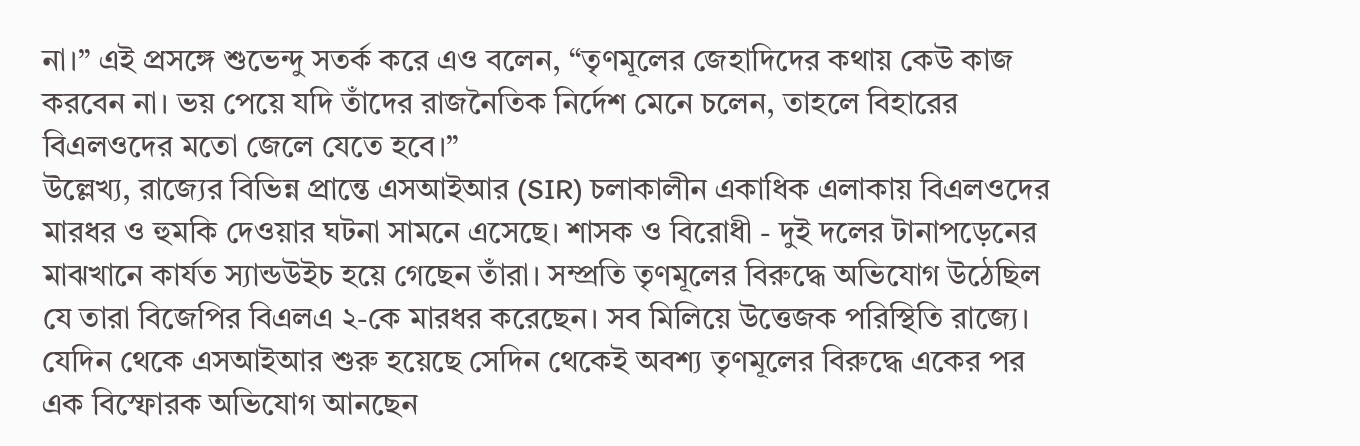না।” এই প্রসঙ্গে শুভেন্দু সতর্ক করে এও বলেন, “তৃণমূলের জেহাদিদের কথায় কেউ কাজ করবেন না। ভয় পেয়ে যদি তাঁদের রাজনৈতিক নির্দেশ মেনে চলেন, তাহলে বিহারের বিএলওদের মতো জেলে যেতে হবে।”
উল্লেখ্য, রাজ্যের বিভিন্ন প্রান্তে এসআইআর (SIR) চলাকালীন একাধিক এলাকায় বিএলওদের মারধর ও হুমকি দেওয়ার ঘটনা সামনে এসেছে। শাসক ও বিরোধী - দুই দলের টানাপড়েনের মাঝখানে কার্যত স্যান্ডউইচ হয়ে গেছেন তাঁরা। সম্প্রতি তৃণমূলের বিরুদ্ধে অভিযোগ উঠেছিল যে তারা বিজেপির বিএলএ ২-কে মারধর করেছেন। সব মিলিয়ে উত্তেজক পরিস্থিতি রাজ্যে।
যেদিন থেকে এসআইআর শুরু হয়েছে সেদিন থেকেই অবশ্য তৃণমূলের বিরুদ্ধে একের পর এক বিস্ফোরক অভিযোগ আনছেন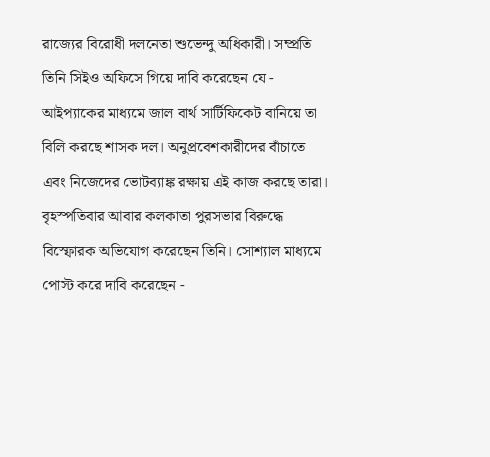রাজ্যের বিরোধী দলনেতা শুভেন্দু অধিকারী। সম্প্রতি তিনি সিইও অফিসে গিয়ে দাবি করেছেন যে - আইপ্যাকের মাধ্যমে জাল বার্থ সার্টিফিকেট বানিয়ে তা বিলি করছে শাসক দল। অনুপ্রবেশকারীদের বাঁচাতে এবং নিজেদের ভোটব্যাঙ্ক রক্ষায় এই কাজ করছে তারা।
বৃহস্পতিবার আবার কলকাতা পুরসভার বিরুদ্ধে বিস্ফোরক অভিযোগ করেছেন তিনি। সোশ্যাল মাধ্যমে পোস্ট করে দাবি করেছেন -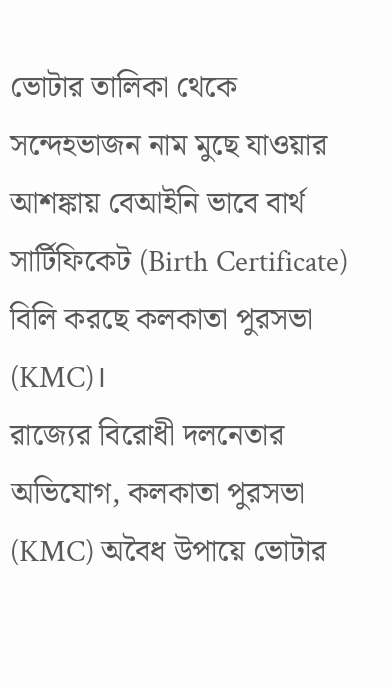ভোটার তালিকা থেকে সন্দেহভাজন নাম মুছে যাওয়ার আশঙ্কায় বেআইনি ভাবে বার্থ সার্টিফিকেট (Birth Certificate) বিলি করছে কলকাতা পুরসভা (KMC)।
রাজ্যের বিরোধী দলনেতার অভিযোগ, কলকাতা পুরসভা (KMC) অবৈধ উপায়ে ভোটার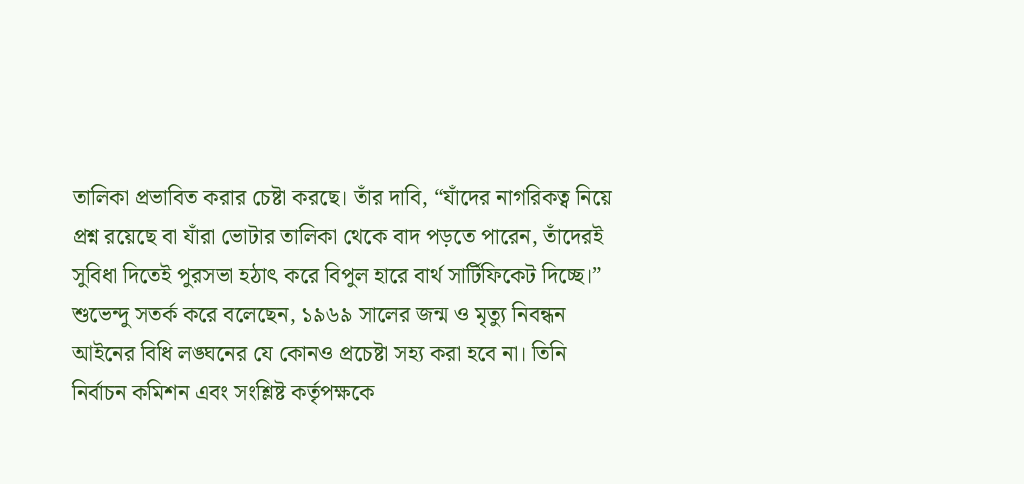তালিকা প্রভাবিত করার চেষ্টা করছে। তাঁর দাবি, “যাঁদের নাগরিকত্ব নিয়ে প্রশ্ন রয়েছে বা যাঁরা ভোটার তালিকা থেকে বাদ পড়তে পারেন, তাঁদেরই সুবিধা দিতেই পুরসভা হঠাৎ করে বিপুল হারে বার্থ সার্টিফিকেট দিচ্ছে।”
শুভেন্দু সতর্ক করে বলেছেন, ১৯৬৯ সালের জন্ম ও মৃত্যু নিবন্ধন আইনের বিধি লঙ্ঘনের যে কোনও প্রচেষ্টা সহ্য করা হবে না। তিনি নির্বাচন কমিশন এবং সংশ্লিষ্ট কর্তৃপক্ষকে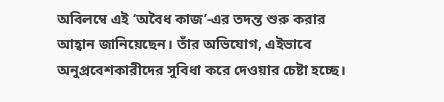অবিলম্বে এই ‘অবৈধ কাজ’-এর তদন্ত শুরু করার আহ্বান জানিয়েছেন। তাঁর অভিযোগ, এইভাবে অনুপ্রবেশকারীদের সুবিধা করে দেওয়ার চেষ্টা হচ্ছে।